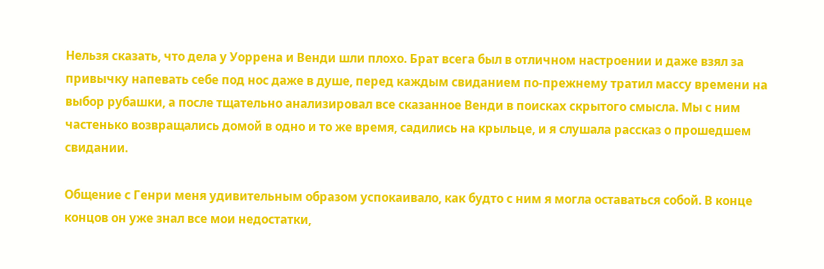Нельзя сказать, что дела у Уоррена и Венди шли плохо. Брат всега был в отличном настроении и даже взял за привычку напевать себе под нос даже в душе, перед каждым свиданием по-прежнему тратил массу времени на выбор рубашки, а после тщательно анализировал все сказанное Венди в поисках скрытого смысла. Мы с ним частенько возвращались домой в одно и то же время, садились на крыльце, и я слушала рассказ о прошедшем свидании.

Общение с Генри меня удивительным образом успокаивало, как будто с ним я могла оставаться собой. В конце концов он уже знал все мои недостатки,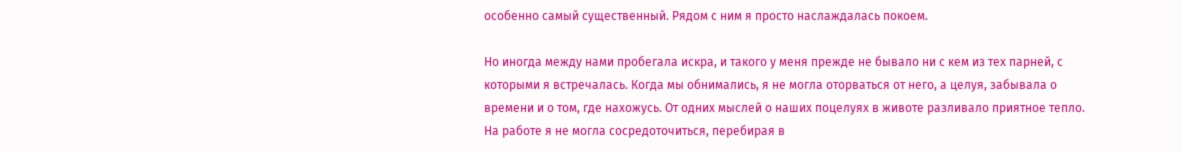особенно самый существенный. Рядом с ним я просто наслаждалась покоем.

Но иногда между нами пробегала искра, и такого у меня прежде не бывало ни с кем из тех парней, с которыми я встречалась. Когда мы обнимались, я не могла оторваться от него, а целуя, забывала о времени и о том, где нахожусь. От одних мыслей о наших поцелуях в животе разливало приятное тепло. На работе я не могла сосредоточиться, перебирая в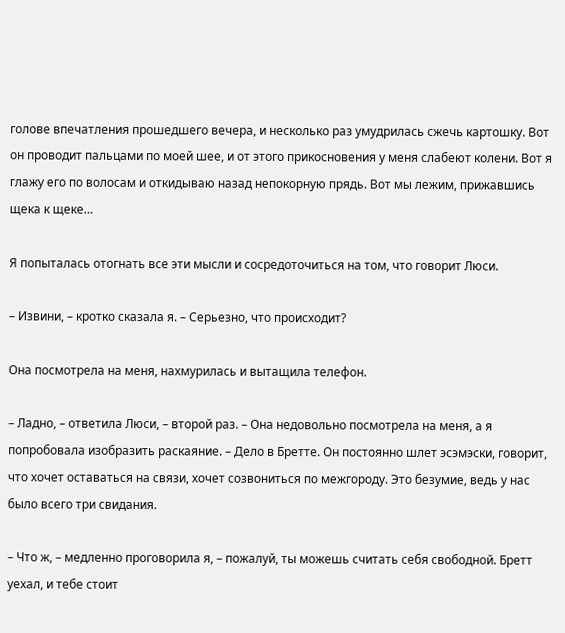голове впечатления прошедшего вечера, и несколько раз умудрилась сжечь картошку. Вот он проводит пальцами по моей шее, и от этого прикосновения у меня слабеют колени. Вот я глажу его по волосам и откидываю назад непокорную прядь. Вот мы лежим, прижавшись щека к щеке…

Я попыталась отогнать все эти мысли и сосредоточиться на том, что говорит Люси.

– Извини, – кротко сказала я. – Серьезно, что происходит?

Она посмотрела на меня, нахмурилась и вытащила телефон.

– Ладно, – ответила Люси, – второй раз. – Она недовольно посмотрела на меня, а я попробовала изобразить раскаяние. – Дело в Бретте. Он постоянно шлет эсэмэски, говорит, что хочет оставаться на связи, хочет созвониться по межгороду. Это безумие, ведь у нас было всего три свидания.

– Что ж, – медленно проговорила я, – пожалуй, ты можешь считать себя свободной. Бретт уехал, и тебе стоит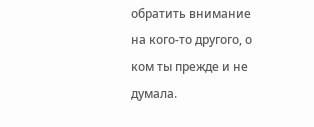обратить внимание на кого-то другого, о ком ты прежде и не думала.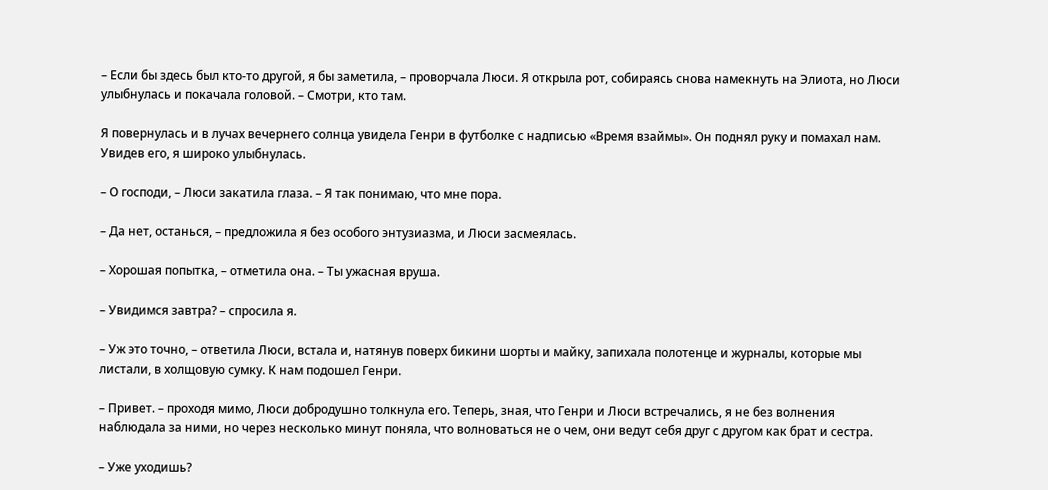– Если бы здесь был кто-то другой, я бы заметила, – проворчала Люси. Я открыла рот, собираясь снова намекнуть на Элиота, но Люси улыбнулась и покачала головой. – Смотри, кто там.

Я повернулась и в лучах вечернего солнца увидела Генри в футболке с надписью «Время взаймы». Он поднял руку и помахал нам. Увидев его, я широко улыбнулась.

– О господи, – Люси закатила глаза. – Я так понимаю, что мне пора.

– Да нет, останься, – предложила я без особого энтузиазма, и Люси засмеялась.

– Хорошая попытка, – отметила она. – Ты ужасная вруша.

– Увидимся завтра? – спросила я.

– Уж это точно, – ответила Люси, встала и, натянув поверх бикини шорты и майку, запихала полотенце и журналы, которые мы листали, в холщовую сумку. К нам подошел Генри.

– Привет. – проходя мимо, Люси добродушно толкнула его. Теперь, зная, что Генри и Люси встречались, я не без волнения наблюдала за ними, но через несколько минут поняла, что волноваться не о чем, они ведут себя друг с другом как брат и сестра.

– Уже уходишь?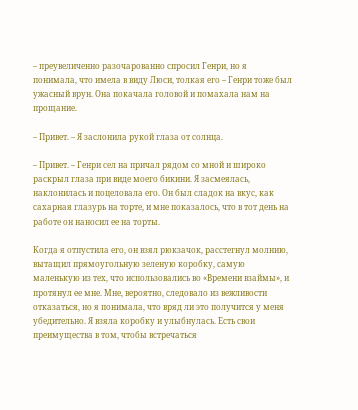– преувеличенно разочарованно спросил Генри, но я понимала, что имела в виду Люси, толкая его – Генри тоже был ужасный врун. Она покачала головой и помахала нам на прощание.

– Привет. – Я заслонила рукой глаза от солнца.

– Привет. – Генри сел на причал рядом со мной и широко раскрыл глаза при виде моего бикини. Я засмеялась, наклонилась и поцеловала его. Он был сладок на вкус, как сахарная глазурь на торте, и мне показалось, что в тот день на работе он наносил ее на торты.

Когда я отпустила его, он взял рюкзачок, расстегнул молнию, вытащил прямоугольную зеленую коробку, самую маленькую из тех, что использовались во «Времени взаймы», и протянул ее мне. Мне, вероятно, следовало из вежливости отказаться, но я понимала, что вряд ли это получится у меня убедительно. Я взяла коробку и улыбнулась. Есть свои преимущества в том, чтобы встречаться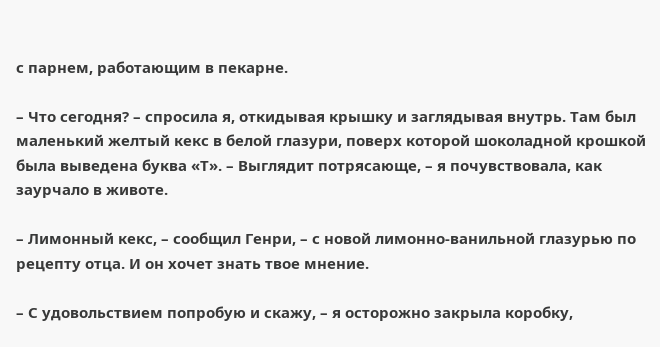с парнем, работающим в пекарне.

– Что сегодня? – спросила я, откидывая крышку и заглядывая внутрь. Там был маленький желтый кекс в белой глазури, поверх которой шоколадной крошкой была выведена буква «Т». – Выглядит потрясающе, – я почувствовала, как заурчало в животе.

– Лимонный кекс, – сообщил Генри, – с новой лимонно-ванильной глазурью по рецепту отца. И он хочет знать твое мнение.

– С удовольствием попробую и скажу, – я осторожно закрыла коробку,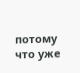потому что уже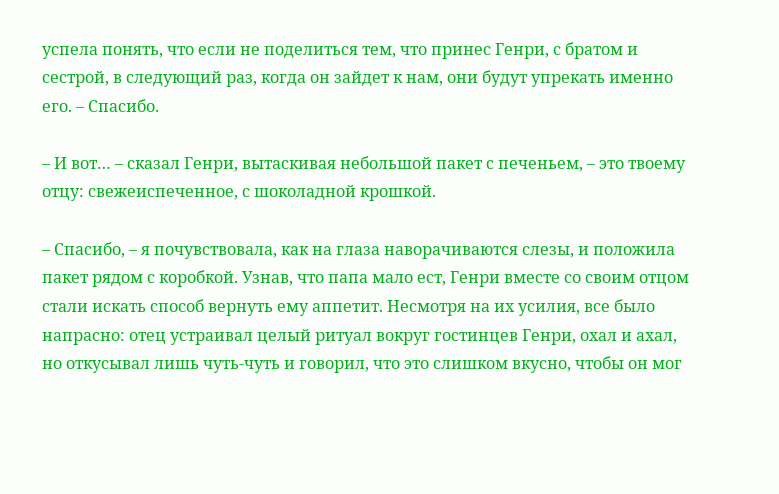успела понять, что если не поделиться тем, что принес Генри, с братом и сестрой, в следующий раз, когда он зайдет к нам, они будут упрекать именно его. – Спасибо.

– И вот… – сказал Генри, вытаскивая небольшой пакет с печеньем, – это твоему отцу: свежеиспеченное, с шоколадной крошкой.

– Спасибо, – я почувствовала, как на глаза наворачиваются слезы, и положила пакет рядом с коробкой. Узнав, что папа мало ест, Генри вместе со своим отцом стали искать способ вернуть ему аппетит. Несмотря на их усилия, все было напрасно: отец устраивал целый ритуал вокруг гостинцев Генри, охал и ахал, но откусывал лишь чуть-чуть и говорил, что это слишком вкусно, чтобы он мог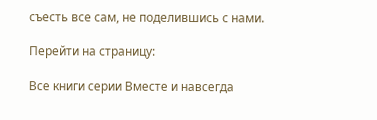съесть все сам, не поделившись с нами.

Перейти на страницу:

Все книги серии Вместе и навсегда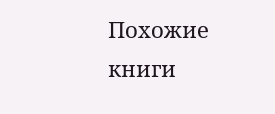Похожие книги